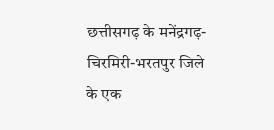छत्तीसगढ़ के मनेंद्रगढ़-चिरमिरी-भरतपुर जिले के एक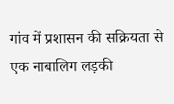गांव में प्रशासन की सक्रियता से एक नाबालिग लड़की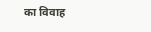का विवाह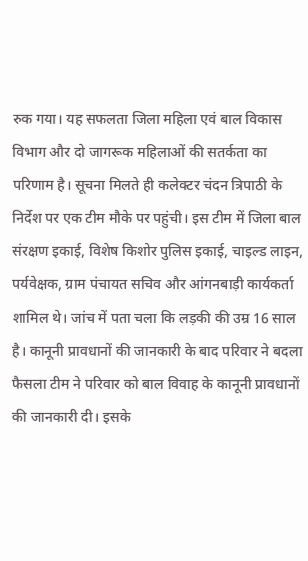रुक गया। यह सफलता जिला महिला एवं बाल विकास विभाग और दो जागरूक महिलाओं की सतर्कता का परिणाम है। सूचना मिलते ही कलेक्टर चंदन त्रिपाठी के निर्देश पर एक टीम मौके पर पहुंची। इस टीम में जिला बाल संरक्षण इकाई, विशेष किशोर पुलिस इकाई, चाइल्ड लाइन, पर्यवेक्षक, ग्राम पंचायत सचिव और आंगनबाड़ी कार्यकर्ता शामिल थे। जांच में पता चला कि लड़की की उम्र 16 साल है। कानूनी प्रावधानों की जानकारी के बाद परिवार ने बदला फैसला टीम ने परिवार को बाल विवाह के कानूनी प्रावधानों की जानकारी दी। इसके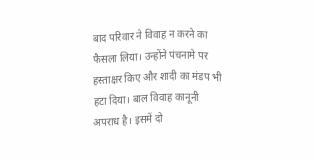बाद परिवार ने विवाह न करने का फैसला लिया। उन्होंने पंचनामे पर हस्ताक्षर किए और शादी का मंडप भी हटा दिया। बाल विवाह कानूनी अपराध है। इसमें दो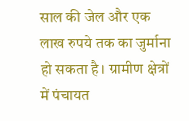साल की जेल और एक लाख रुपये तक का जुर्माना हो सकता है। ग्रामीण क्षेत्रों में पंचायत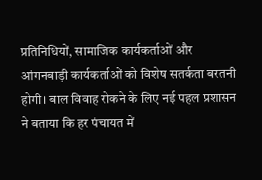प्रतिनिधियों, सामाजिक कार्यकर्ताओं और आंगनबाड़ी कार्यकर्ताओं को विशेष सतर्कता बरतनी होगी। बाल विवाह रोकने के लिए नई पहल प्रशासन ने बताया कि हर पंचायत में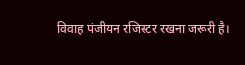विवाह पंजीयन रजिस्टर रखना जरूरी है।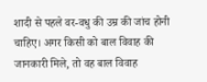शादी से पहले वर-वधु की उम्र की जांच होनी चाहिए। अगर किसी को बाल विवाह की जानकारी मिले, तो वह बाल विवाह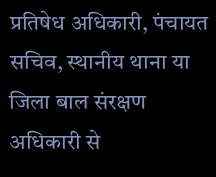प्रतिषेध अधिकारी, पंचायत सचिव, स्थानीय थाना या जिला बाल संरक्षण अधिकारी से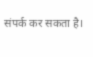संपर्क कर सकता है।